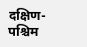दक्षिण-पश्चिम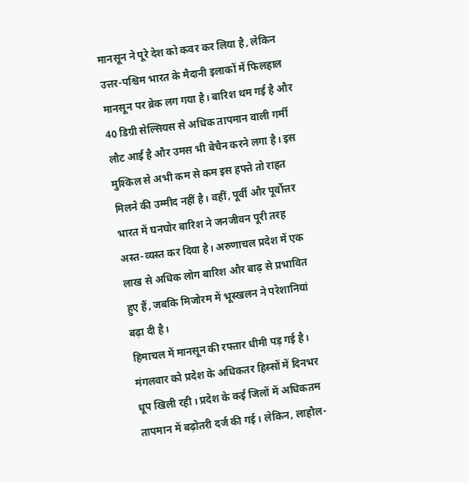मानसून ने पूरे देश को कवर कर लिया है, लेकिन उत्तर-पश्चिम भारत के मैदानी इलाकों में फिलहाल मानसून पर ब्रेक लग गया है। बारिश थम गई है और 40 डिग्री सेल्सियस से अधिक तापमान वाली गर्मी लौट आई है और उमस भी बेचैन करने लगा है। इस मुश्किल से अभी कम से कम इस हफ्ते तो राहत मिलने की उम्मीद नहीं है। वहीं, पूर्वी और पूर्वोत्तर भारत में घनघोर बारिश ने जनजीवन पूरी तरह अस्त-व्यस्त कर दिया है। अरुणाचल प्रदेश में एक लाख से अधिक लोग बारिश और बाढ़ से प्रभावित हुए हैं, जबकि मिजोरम में भूस्खलन ने परेशानियां बढ़ा दी है।
हिमाचल में मानसून की रफ्तार धीमी पड़ गई है। मंगलवार को प्रदेश के अधिकतर हिस्सों में दिनभर धूप खिली रही। प्रदेश के कई जिलों में अधिकतम तापमान में बढ़ोतरी दर्ज की गई। लेकिन, लाहौल-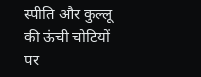स्पीति और कुल्लू की ऊंची चोटियों पर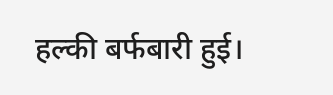हल्की बर्फबारी हुई।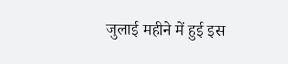जुलाई महीने में हुई इस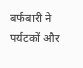बर्फबारी ने पर्यटकों और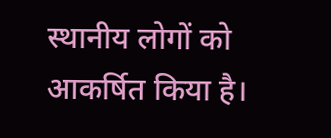स्थानीय लोगों को आकर्षित किया है।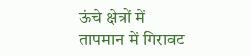ऊंचे क्षेत्रों में तापमान में गिरावट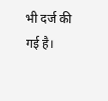भी दर्ज की गई है।